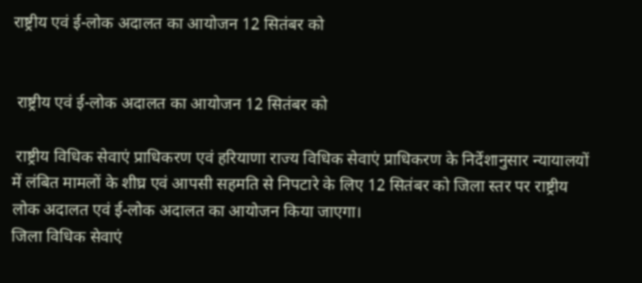राष्ट्रीय एवं ई-लोक अदालत का आयोजन 12 सितंबर को


 राष्ट्रीय एवं ई-लोक अदालत का आयोजन 12 सितंबर को

 राष्ट्रीय विधिक सेवाएं प्राधिकरण एवं हरियाणा राज्य विधिक सेवाएं प्राधिकरण के निर्देशानुसार न्यायालयों में लंबित मामलों के शीघ्र एवं आपसी सहमति से निपटारे के लिए 12 सितंबर को जिला स्तर पर राष्ट्रीय लोक अदालत एवं ई-लोक अदालत का आयोजन किया जाएगा।
जिला विधिक सेवाएं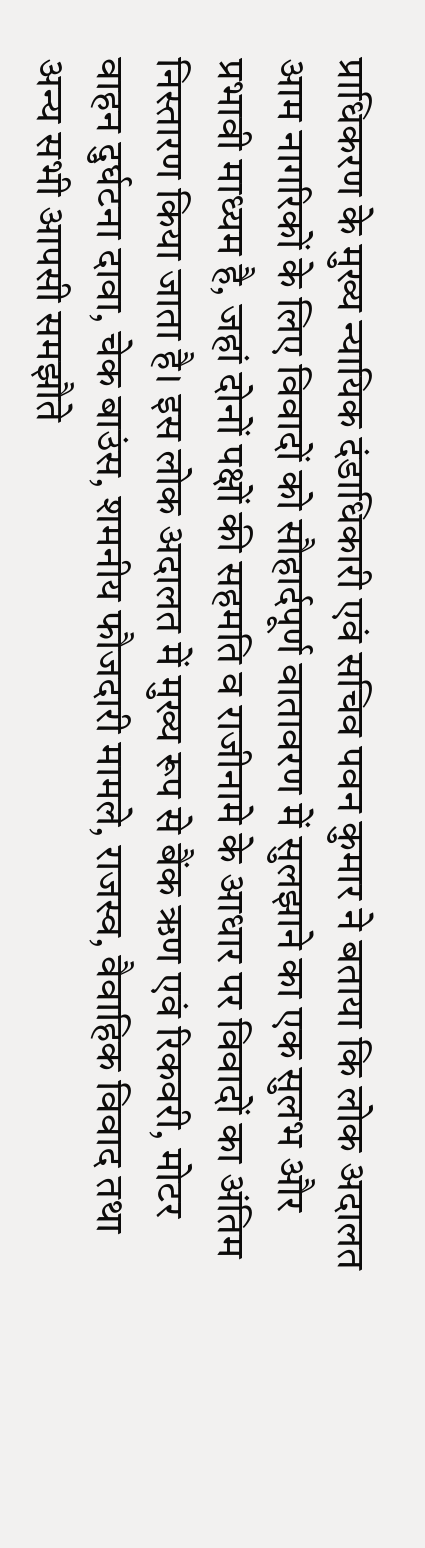प्राधिकरण के मुख्य न्यायिक दंडाधिकारी एवं सचिव पवन कुमार ने बताया कि लोक अदालत आम नागरिकों के लिए विवादों को सौहार्दपूर्ण वातावरण में सुलझाने का एक सुलभ और प्रभावी माध्यम है, जहां दोनों पक्षों की सहमति व राजीनामे के आधार पर विवादों का अंतिम निस्तारण किया जाता है। इस लोक अदालत में मुख्य रूप से बैंक ऋण एवं रिकवरी, मोटर वाहन दुर्घटना दावा, चेक बाउंस, शमनीय फौजदारी मामले, राजस्व, वैवाहिक विवाद तथा अन्य सभी आपसी समझौते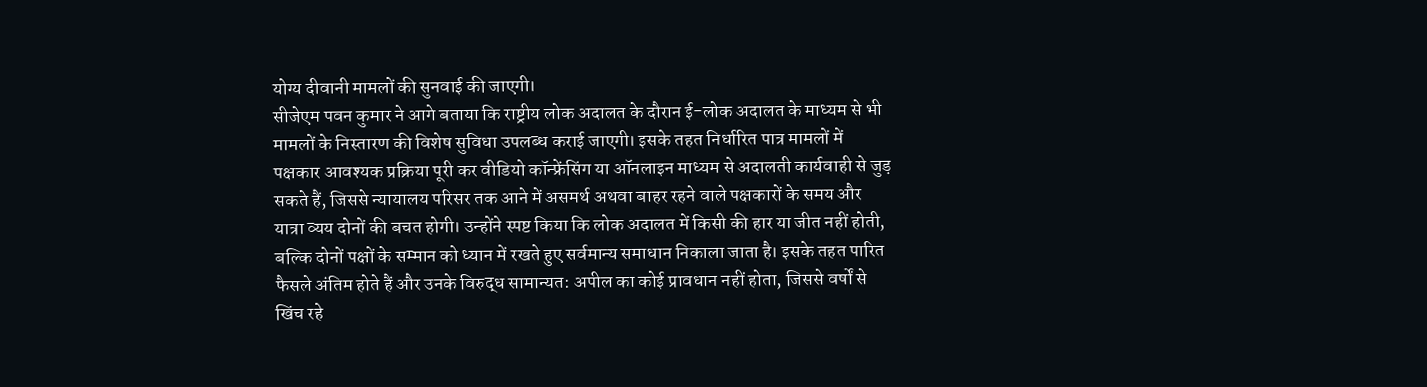योग्य दीवानी मामलों की सुनवाई की जाएगी।
सीजेएम पवन कुमार ने आगे बताया कि राष्ट्रीय लोक अदालत के दौरान ई-लोक अदालत के माध्यम से भी मामलों के निस्तारण की विशेष सुविधा उपलब्ध कराई जाएगी। इसके तहत निर्धारित पात्र मामलों में पक्षकार आवश्यक प्रक्रिया पूरी कर वीडियो कॉन्फ्रेंसिंग या ऑनलाइन माध्यम से अदालती कार्यवाही से जुड़ सकते हैं, जिससे न्यायालय परिसर तक आने में असमर्थ अथवा बाहर रहने वाले पक्षकारों के समय और यात्रा व्यय दोनों की बचत होगी। उन्होंने स्पष्ट किया कि लोक अदालत में किसी की हार या जीत नहीं होती, बल्कि दोनों पक्षों के सम्मान को ध्यान में रखते हुए सर्वमान्य समाधान निकाला जाता है। इसके तहत पारित फैसले अंतिम होते हैं और उनके विरुद्ध सामान्यत: अपील का कोई प्रावधान नहीं होता, जिससे वर्षों से खिंच रहे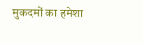मुकदमों का हमेशा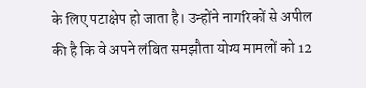के लिए पटाक्षेप हो जाता है। उन्होंने नागरिकों से अपील की है कि वे अपने लंबित समझौता योग्य मामलों को 12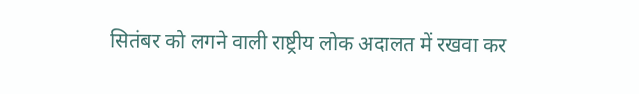सितंबर को लगने वाली राष्ट्रीय लोक अदालत में रखवा कर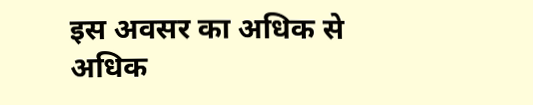इस अवसर का अधिक से अधिक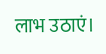लाभ उठाएं।